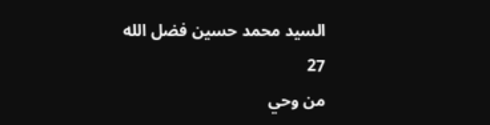السيد محمد حسين فضل الله
27
من وحي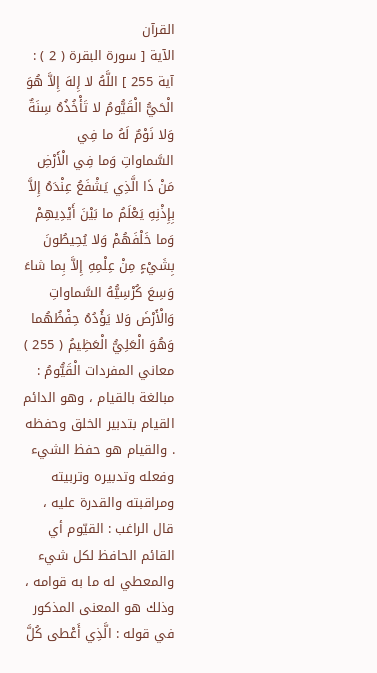القرآن
الآية [ سورة البقرة ( 2 ) : آية 255 ] اللَّهُ لا إِلهَ إِلاَّ هُوَ الْحَيُّ الْقَيُّومُ لا تَأْخُذُهُ سِنَةٌ وَلا نَوْمٌ لَهُ ما فِي السَّماواتِ وَما فِي الْأَرْضِ مَنْ ذَا الَّذِي يَشْفَعُ عِنْدَهُ إِلاَّ بِإِذْنِهِ يَعْلَمُ ما بَيْنَ أَيْدِيهِمْ وَما خَلْفَهُمْ وَلا يُحِيطُونَ بِشَيْءٍ مِنْ عِلْمِهِ إِلاَّ بِما شاءَ وَسِعَ كُرْسِيُّهُ السَّماواتِ وَالْأَرْضَ وَلا يَؤُدُهُ حِفْظُهُما وَهُوَ الْعَلِيُّ الْعَظِيمُ ( 255 ) معاني المفردات الْقَيُّومُ : مبالغة بالقيام ، وهو الدائم القيام بتدبير الخلق وحفظه . والقيام هو حفظ الشيء وفعله وتدبيره وتربيته ومراقبته والقدرة عليه ، قال الراغب : القيّوم أي القائم الحافظ لكل شيء والمعطي له ما به قوامه ، وذلك هو المعنى المذكور في قوله : الَّذِي أَعْطى كُلَّ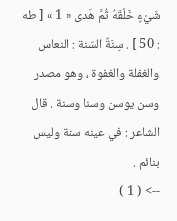شَيْءٍ خَلْقَهُ ثُمَّ هَدى « 1 » [ طه : 50 ] . سِنَةٌ السّنة : النعاس والغفلة والغفوة ، وهو مصدر وسن يوسن وسنا وسنة . قال الشاعر : في عينه سنة وليس بنائم .
--> ( 1 )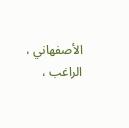الأصفهاني ، الراغب ،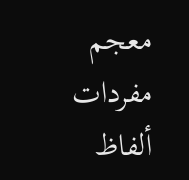معجم مفردات ألفاظ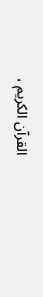القرآن الكريم ،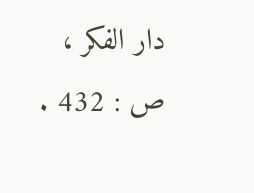دار الفكر ، ص : 432 .